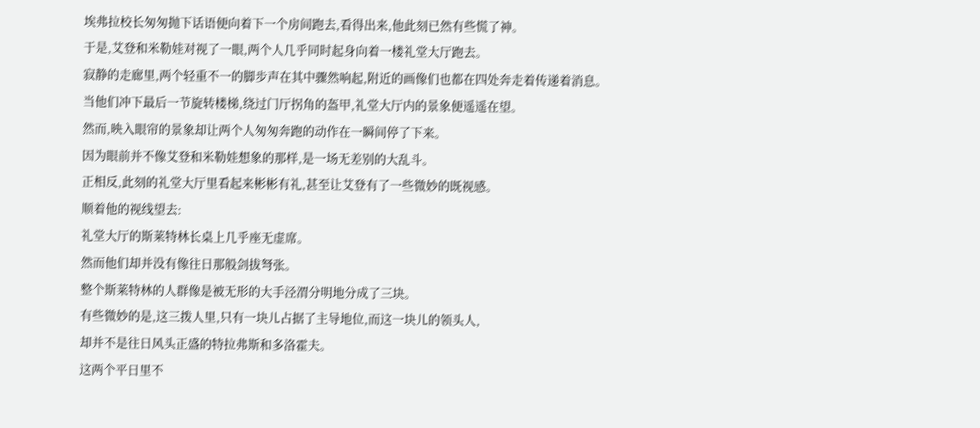埃弗拉校长匆匆抛下话语便向着下一个房间跑去,看得出来,他此刻已然有些慌了神。
于是,艾登和米勒娃对视了一眼,两个人几乎同时起身向着一楼礼堂大厅跑去。
寂静的走廊里,两个轻重不一的脚步声在其中骤然响起,附近的画像们也都在四处奔走着传递着消息。
当他们冲下最后一节旋转楼梯,绕过门厅拐角的盔甲,礼堂大厅内的景象便遥遥在望。
然而,映入眼帘的景象却让两个人匆匆奔跑的动作在一瞬间停了下来。
因为眼前并不像艾登和米勒娃想象的那样,是一场无差别的大乱斗。
正相反,此刻的礼堂大厅里看起来彬彬有礼,甚至让艾登有了一些微妙的既视感。
顺着他的视线望去:
礼堂大厅的斯莱特林长桌上几乎座无虚席。
然而他们却并没有像往日那般剑拔弩张。
整个斯莱特林的人群像是被无形的大手泾渭分明地分成了三块。
有些微妙的是,这三拨人里,只有一块儿占据了主导地位,而这一块儿的领头人,
却并不是往日风头正盛的特拉弗斯和多洛霍夫。
这两个平日里不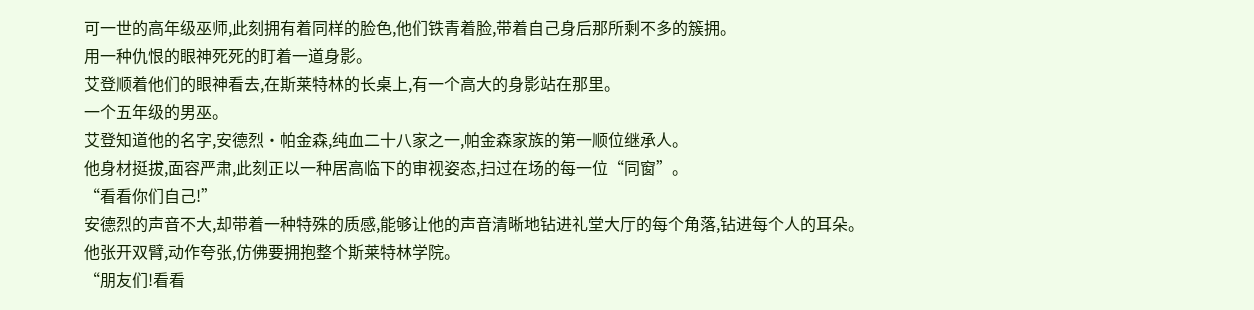可一世的高年级巫师,此刻拥有着同样的脸色,他们铁青着脸,带着自己身后那所剩不多的簇拥。
用一种仇恨的眼神死死的盯着一道身影。
艾登顺着他们的眼神看去,在斯莱特林的长桌上,有一个高大的身影站在那里。
一个五年级的男巫。
艾登知道他的名字,安德烈·帕金森,纯血二十八家之一,帕金森家族的第一顺位继承人。
他身材挺拔,面容严肃,此刻正以一种居高临下的审视姿态,扫过在场的每一位“同窗”。
“看看你们自己!”
安德烈的声音不大,却带着一种特殊的质感,能够让他的声音清晰地钻进礼堂大厅的每个角落,钻进每个人的耳朵。
他张开双臂,动作夸张,仿佛要拥抱整个斯莱特林学院。
“朋友们!看看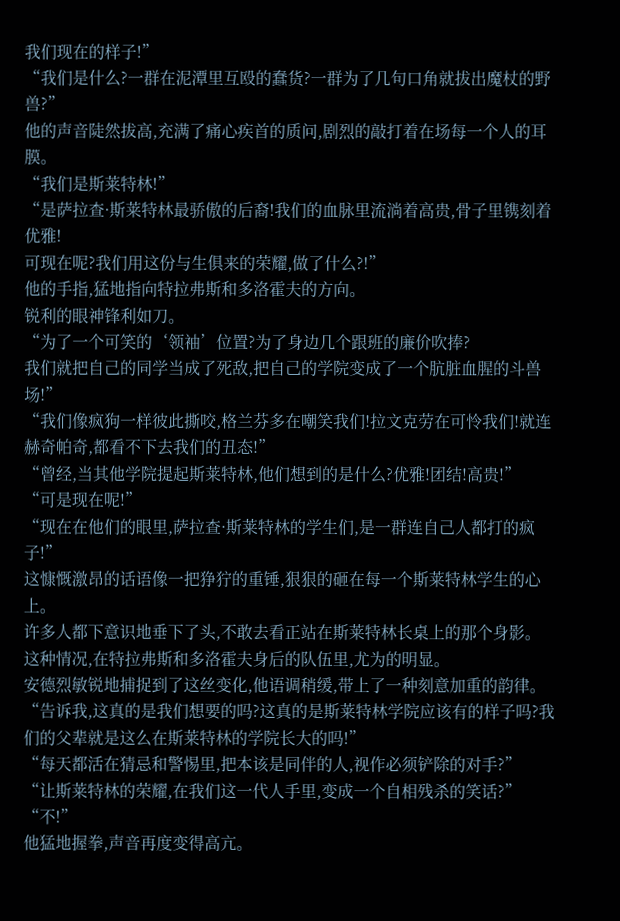我们现在的样子!”
“我们是什么?一群在泥潭里互殴的蠢货?一群为了几句口角就拔出魔杖的野兽?”
他的声音陡然拔高,充满了痛心疾首的质问,剧烈的敲打着在场每一个人的耳膜。
“我们是斯莱特林!”
“是萨拉查·斯莱特林最骄傲的后裔!我们的血脉里流淌着高贵,骨子里镌刻着优雅!
可现在呢?我们用这份与生俱来的荣耀,做了什么?!”
他的手指,猛地指向特拉弗斯和多洛霍夫的方向。
锐利的眼神锋利如刀。
“为了一个可笑的‘领袖’位置?为了身边几个跟班的廉价吹捧?
我们就把自己的同学当成了死敌,把自己的学院变成了一个肮脏血腥的斗兽场!”
“我们像疯狗一样彼此撕咬,格兰芬多在嘲笑我们!拉文克劳在可怜我们!就连赫奇帕奇,都看不下去我们的丑态!”
“曾经,当其他学院提起斯莱特林,他们想到的是什么?优雅!团结!高贵!”
“可是现在呢!”
“现在在他们的眼里,萨拉查·斯莱特林的学生们,是一群连自己人都打的疯子!”
这慷慨激昂的话语像一把狰狞的重锤,狠狠的砸在每一个斯莱特林学生的心上。
许多人都下意识地垂下了头,不敢去看正站在斯莱特林长桌上的那个身影。
这种情况,在特拉弗斯和多洛霍夫身后的队伍里,尤为的明显。
安德烈敏锐地捕捉到了这丝变化,他语调稍缓,带上了一种刻意加重的韵律。
“告诉我,这真的是我们想要的吗?这真的是斯莱特林学院应该有的样子吗?我们的父辈就是这么在斯莱特林的学院长大的吗!”
“每天都活在猜忌和警惕里,把本该是同伴的人,视作必须铲除的对手?”
“让斯莱特林的荣耀,在我们这一代人手里,变成一个自相残杀的笑话?”
“不!”
他猛地握拳,声音再度变得高亢。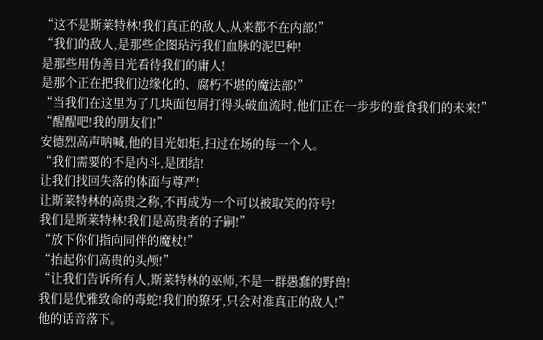“这不是斯莱特林!我们真正的敌人,从来都不在内部!”
“我们的敌人,是那些企图玷污我们血脉的泥巴种!
是那些用伪善目光看待我们的庸人!
是那个正在把我们边缘化的、腐朽不堪的魔法部!”
“当我们在这里为了几块面包屑打得头破血流时,他们正在一步步的蚕食我们的未来!”
“醒醒吧!我的朋友们!”
安德烈高声呐喊,他的目光如炬,扫过在场的每一个人。
“我们需要的不是内斗,是团结!
让我们找回失落的体面与尊严!
让斯莱特林的高贵之称,不再成为一个可以被取笑的符号!
我们是斯莱特林!我们是高贵者的子嗣!”
“放下你们指向同伴的魔杖!”
“抬起你们高贵的头颅!”
“让我们告诉所有人,斯莱特林的巫师,不是一群愚蠢的野兽!
我们是优雅致命的毒蛇!我们的獠牙,只会对准真正的敌人!”
他的话音落下。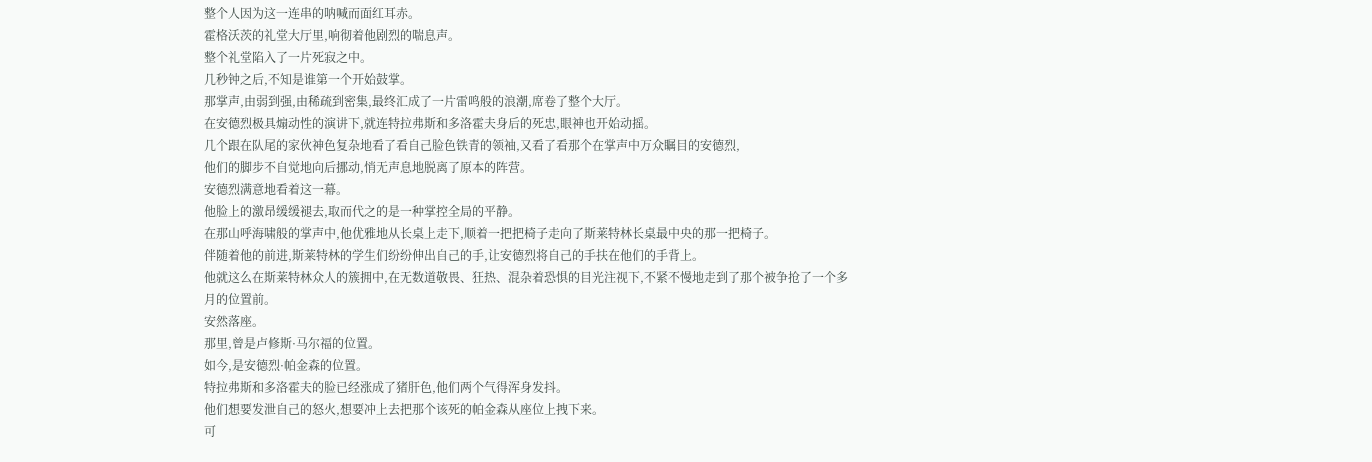整个人因为这一连串的呐喊而面红耳赤。
霍格沃茨的礼堂大厅里,响彻着他剧烈的喘息声。
整个礼堂陷入了一片死寂之中。
几秒钟之后,不知是谁第一个开始鼓掌。
那掌声,由弱到强,由稀疏到密集,最终汇成了一片雷鸣般的浪潮,席卷了整个大厅。
在安德烈极具煽动性的演讲下,就连特拉弗斯和多洛霍夫身后的死忠,眼神也开始动摇。
几个跟在队尾的家伙神色复杂地看了看自己脸色铁青的领袖,又看了看那个在掌声中万众瞩目的安德烈,
他们的脚步不自觉地向后挪动,悄无声息地脱离了原本的阵营。
安德烈满意地看着这一幕。
他脸上的激昂缓缓褪去,取而代之的是一种掌控全局的平静。
在那山呼海啸般的掌声中,他优雅地从长桌上走下,顺着一把把椅子走向了斯莱特林长桌最中央的那一把椅子。
伴随着他的前进,斯莱特林的学生们纷纷伸出自己的手,让安德烈将自己的手扶在他们的手背上。
他就这么在斯莱特林众人的簇拥中,在无数道敬畏、狂热、混杂着恐惧的目光注视下,不紧不慢地走到了那个被争抢了一个多月的位置前。
安然落座。
那里,曾是卢修斯·马尔福的位置。
如今,是安德烈·帕金森的位置。
特拉弗斯和多洛霍夫的脸已经涨成了猪肝色,他们两个气得浑身发抖。
他们想要发泄自己的怒火,想要冲上去把那个该死的帕金森从座位上拽下来。
可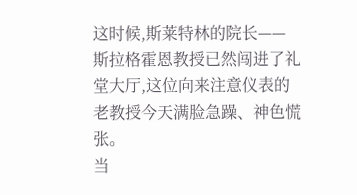这时候,斯莱特林的院长——斯拉格霍恩教授已然闯进了礼堂大厅,这位向来注意仪表的老教授今天满脸急躁、神色慌张。
当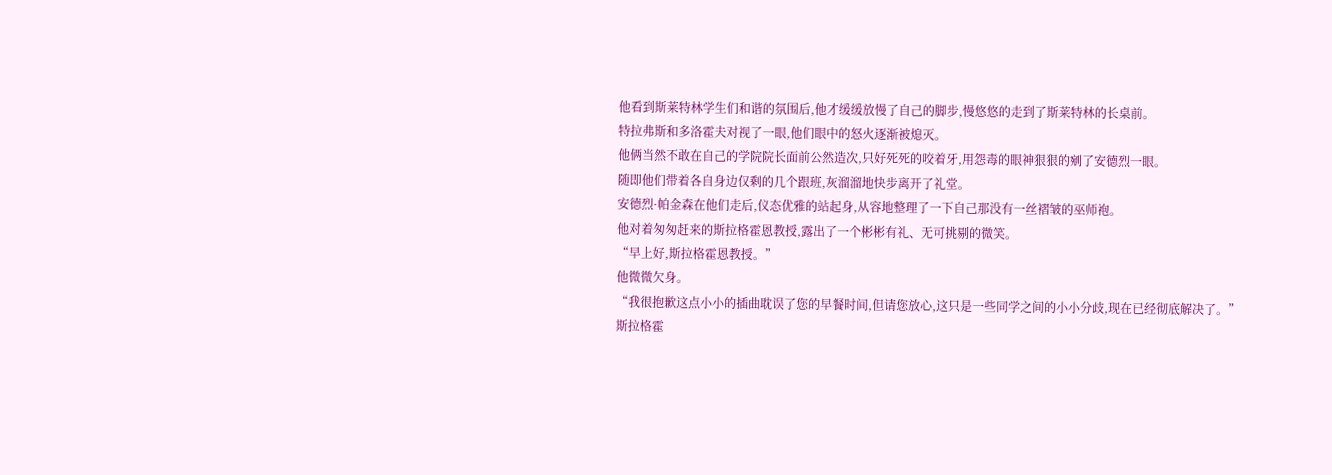他看到斯莱特林学生们和谐的氛围后,他才缓缓放慢了自己的脚步,慢悠悠的走到了斯莱特林的长桌前。
特拉弗斯和多洛霍夫对视了一眼,他们眼中的怒火逐渐被熄灭。
他俩当然不敢在自己的学院院长面前公然造次,只好死死的咬着牙,用怨毒的眼神狠狠的剜了安德烈一眼。
随即他们带着各自身边仅剩的几个跟班,灰溜溜地快步离开了礼堂。
安德烈·帕金森在他们走后,仪态优雅的站起身,从容地整理了一下自己那没有一丝褶皱的巫师袍。
他对着匆匆赶来的斯拉格霍恩教授,露出了一个彬彬有礼、无可挑剔的微笑。
“早上好,斯拉格霍恩教授。”
他微微欠身。
“我很抱歉这点小小的插曲耽误了您的早餐时间,但请您放心,这只是一些同学之间的小小分歧,现在已经彻底解决了。”
斯拉格霍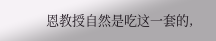恩教授自然是吃这一套的,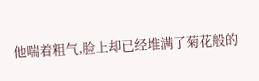他喘着粗气,脸上却已经堆满了菊花般的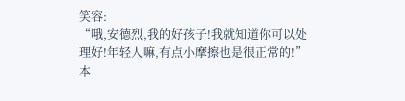笑容:
“哦,安德烈,我的好孩子!我就知道你可以处理好!年轻人嘛,有点小摩擦也是很正常的!”
本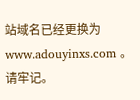站域名已经更换为www.adouyinxs.com 。请牢记。